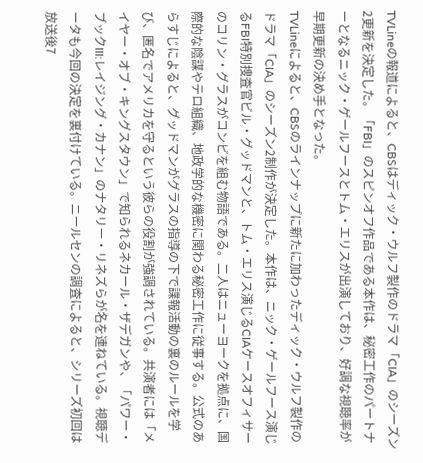TVLineの報道によると、CBSはディック・ウルフ製作のドラマ「CIA」のシーズン2更新を決定した。「FBI」のスピンオフ作品である本作は、秘密工作のパートナーとなるニック・ゲールフースとトム・エリスが出演しており、好調な視聴率が早期更新の決め手となった。
TVLineによると、CBSのラインナップに新たに加わったディック・ウルフ製作のドラマ「CIA」のシーズン2制作が決定した。本作は、ニック・ゲールフース演じるFBI特別捜査官ビル・グッドマンと、トム・エリス演じるCIAケースオフィサーのコリン・グラスがコンビを組む物語である。二人はニューヨークを拠点に、国際的な陰謀やテロ組織、地政学的な機密に関わる秘密工作に従事する。公式のあらすじによると、グッドマンがグラスの指導の下で諜報活動の裏のルールを学び、匿名でアメリカを守るという彼らの役割が強調されている。共演者には「メイヤー・オブ・キングスタウン」で知られるネカール・ザデガンや、「パワー・ブックIII:レイジング・カナン」のナタリー・リネズらが名を連ねている。視聴データも今回の決定を裏付けている。ニールセンの調査によると、シリーズ初回は放送後7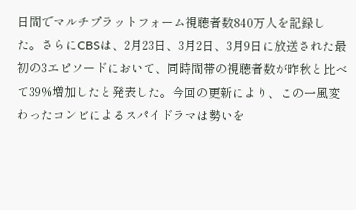日間でマルチプラットフォーム視聴者数840万人を記録した。さらにCBSは、2月23日、3月2日、3月9日に放送された最初の3エピソードにおいて、同時間帯の視聴者数が昨秋と比べて39%増加したと発表した。今回の更新により、この一風変わったコンビによるスパイドラマは勢いを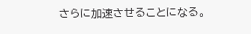さらに加速させることになる。